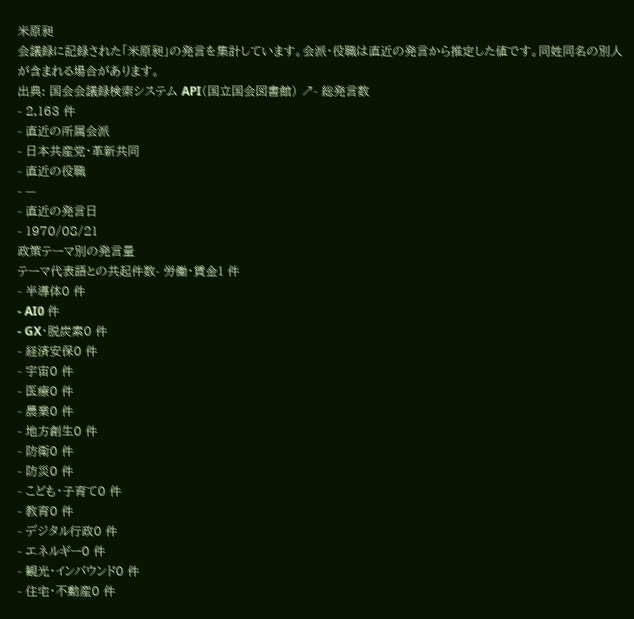米原昶
会議録に記録された「米原昶」の発言を集計しています。会派・役職は直近の発言から推定した値です。同姓同名の別人が含まれる場合があります。
出典: 国会会議録検索システム API(国立国会図書館) ↗- 総発言数
- 2,163 件
- 直近の所属会派
- 日本共産党・革新共同
- 直近の役職
- —
- 直近の発言日
- 1970/08/21
政策テーマ別の発言量
テーマ代表語との共起件数- 労働・賃金1 件
- 半導体0 件
- AI0 件
- GX・脱炭素0 件
- 経済安保0 件
- 宇宙0 件
- 医療0 件
- 農業0 件
- 地方創生0 件
- 防衛0 件
- 防災0 件
- こども・子育て0 件
- 教育0 件
- デジタル行政0 件
- エネルギー0 件
- 観光・インバウンド0 件
- 住宅・不動産0 件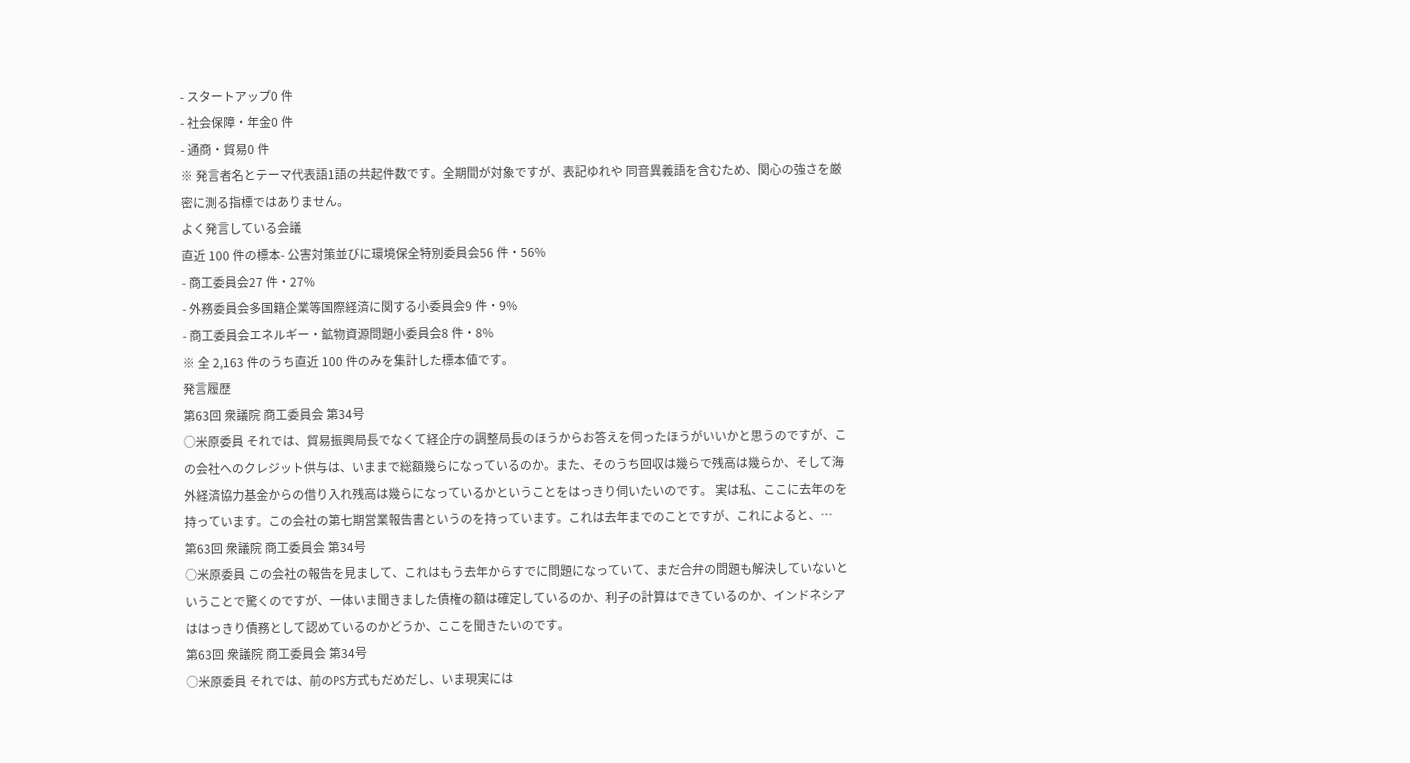- スタートアップ0 件
- 社会保障・年金0 件
- 通商・貿易0 件
※ 発言者名とテーマ代表語1語の共起件数です。全期間が対象ですが、表記ゆれや 同音異義語を含むため、関心の強さを厳密に測る指標ではありません。
よく発言している会議
直近 100 件の標本- 公害対策並びに環境保全特別委員会56 件・56%
- 商工委員会27 件・27%
- 外務委員会多国籍企業等国際経済に関する小委員会9 件・9%
- 商工委員会エネルギー・鉱物資源問題小委員会8 件・8%
※ 全 2,163 件のうち直近 100 件のみを集計した標本値です。
発言履歴
第63回 衆議院 商工委員会 第34号
○米原委員 それでは、貿易振興局長でなくて経企庁の調整局長のほうからお答えを伺ったほうがいいかと思うのですが、この会社へのクレジット供与は、いままで総額幾らになっているのか。また、そのうち回収は幾らで残高は幾らか、そして海外経済協力基金からの借り入れ残高は幾らになっているかということをはっきり伺いたいのです。 実は私、ここに去年のを持っています。この会社の第七期営業報告書というのを持っています。これは去年までのことですが、これによると、…
第63回 衆議院 商工委員会 第34号
○米原委員 この会社の報告を見まして、これはもう去年からすでに問題になっていて、まだ合弁の問題も解決していないということで驚くのですが、一体いま聞きました債権の額は確定しているのか、利子の計算はできているのか、インドネシアははっきり債務として認めているのかどうか、ここを聞きたいのです。
第63回 衆議院 商工委員会 第34号
○米原委員 それでは、前のPS方式もだめだし、いま現実には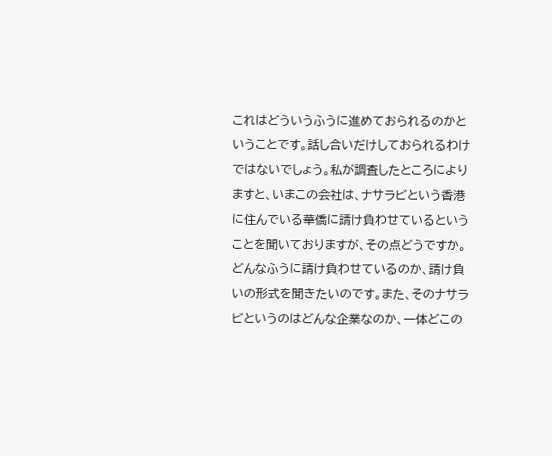これはどういうふうに進めておられるのかということです。話し合いだけしておられるわけではないでしょう。私が調査したところによりますと、いまこの会社は、ナサラビという香港に住んでいる華僑に請け負わせているということを聞いておりますが、その点どうですか。どんなふうに請け負わせているのか、請け負いの形式を聞きたいのです。また、そのナサラビというのはどんな企業なのか、一体どこの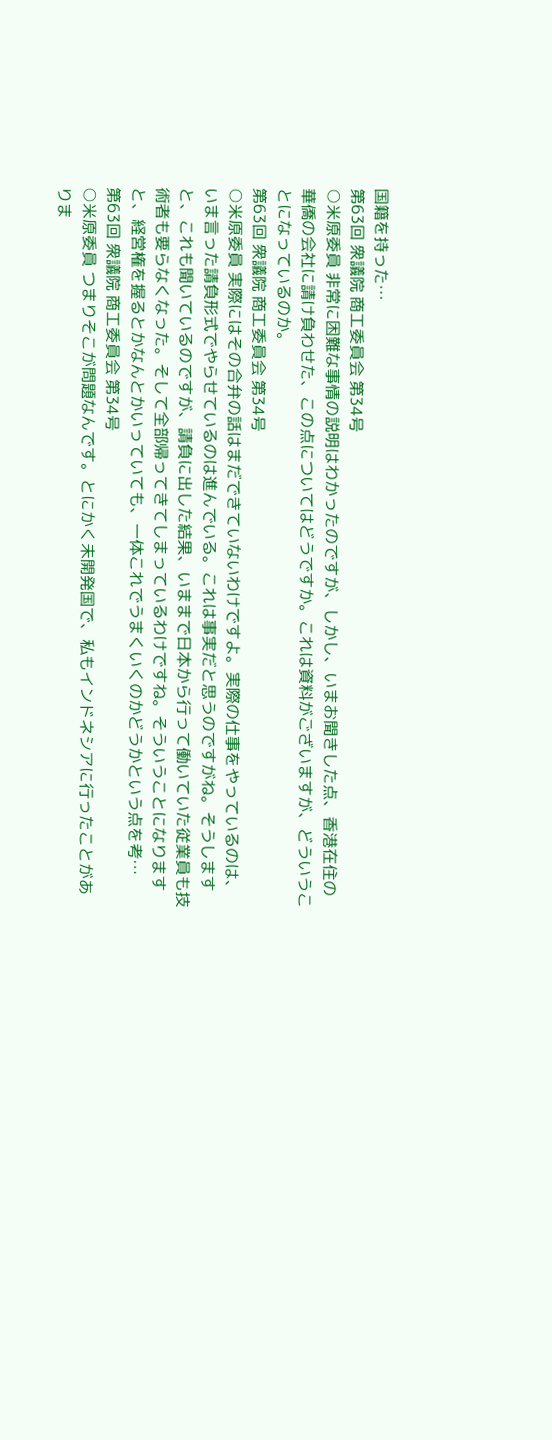国籍を持った…
第63回 衆議院 商工委員会 第34号
○米原委員 非常に困難な事情の説明はわかったのですが、しかし、いまお聞きした点、香港在住の華僑の会社に請け負わせた、この点についてはどうですか。これは資料がございますが、どういうことになっているのか。
第63回 衆議院 商工委員会 第34号
○米原委員 実際にはその合弁の話はまだできていないわけですよ。実際の仕事をやっているのは、いま言った請負形式でやらせているのは進んでいる。これは事実だと思うのですがね。そうしますと、これも聞いているのですが、請負に出した結果、いままで日本から行って働いていた従業員も技術者も要らなくなった。そして全部帰ってきてしまっているわけですね。そういうことになりますと、経営権を握るとかなんとかいっていても、一体これでうまくいくのかどうかという点を考…
第63回 衆議院 商工委員会 第34号
○米原委員 つまりそこが問題なんです。とにかく未開発国で、私もインドネシアに行ったことがありま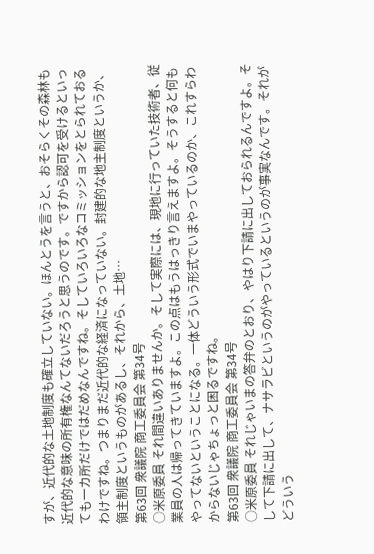すが、近代的な土地制度も確立していない。ほんとうを言うと、おそらくその森林も近代的な意味の所有権なんてないだろうと思うのです。ですから認可を受けるといっても一カ所だけではだめなんですね。そしていろいろなコミッションをとられておるわけですね。つまりまだ近代的な経済になっていない。封建的な地主制度というか、領主制度というものがあるし、それから、土地…
第63回 衆議院 商工委員会 第34号
○米原委員 それ間違いありませんか。そして実際には、現地に行っていた技術者、従業員の人は帰ってきていますよ。この点はもうはっきり言えますよ。そうすると何もやってないということになる。一体どういう形式でいまやっているのか、これすらわからないじゃちょっと困るですね。
第63回 衆議院 商工委員会 第34号
○米原委員 それじゃいまの答弁のとおり、やはり下請に出しておられるんですよ。そして下請に出して、ナサラビというのがやっているというのが事実なんです。それがどういう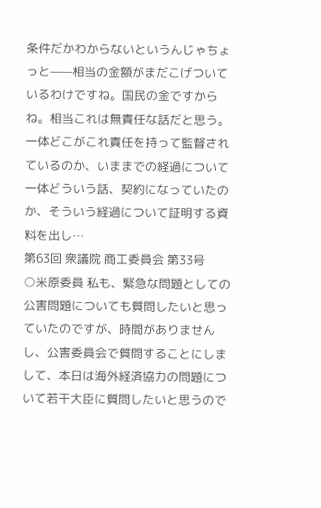条件だかわからないというんじゃちょっと——相当の金額がまだこげついているわけですね。国民の金ですからね。相当これは無責任な話だと思う。一体どこがこれ責任を持って監督されているのか、いままでの経過について一体どういう話、契約になっていたのか、そういう経過について証明する資料を出し…
第63回 衆議院 商工委員会 第33号
○米原委員 私も、緊急な問題としての公害問題についても質問したいと思っていたのですが、時間がありませんし、公害委員会で質問することにしまして、本日は海外経済協力の問題について若干大臣に質問したいと思うので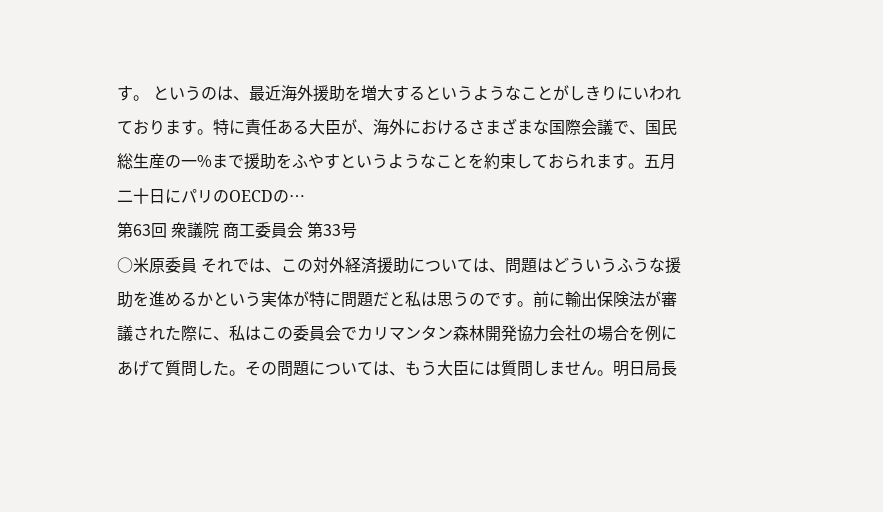す。 というのは、最近海外援助を増大するというようなことがしきりにいわれております。特に責任ある大臣が、海外におけるさまざまな国際会議で、国民総生産の一%まで援助をふやすというようなことを約束しておられます。五月二十日にパリのOECDの…
第63回 衆議院 商工委員会 第33号
○米原委員 それでは、この対外経済援助については、問題はどういうふうな援助を進めるかという実体が特に問題だと私は思うのです。前に輸出保険法が審議された際に、私はこの委員会でカリマンタン森林開発協力会社の場合を例にあげて質問した。その問題については、もう大臣には質問しません。明日局長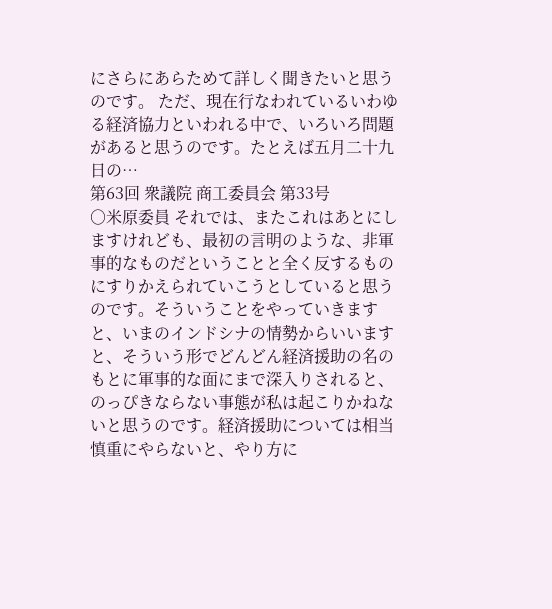にさらにあらためて詳しく聞きたいと思うのです。 ただ、現在行なわれているいわゆる経済協力といわれる中で、いろいろ問題があると思うのです。たとえば五月二十九日の…
第63回 衆議院 商工委員会 第33号
○米原委員 それでは、またこれはあとにしますけれども、最初の言明のような、非軍事的なものだということと全く反するものにすりかえられていこうとしていると思うのです。そういうことをやっていきますと、いまのインドシナの情勢からいいますと、そういう形でどんどん経済援助の名のもとに軍事的な面にまで深入りされると、のっぴきならない事態が私は起こりかねないと思うのです。経済援助については相当慎重にやらないと、やり方に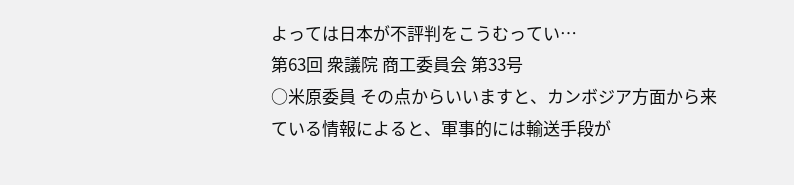よっては日本が不評判をこうむってい…
第63回 衆議院 商工委員会 第33号
○米原委員 その点からいいますと、カンボジア方面から来ている情報によると、軍事的には輸送手段が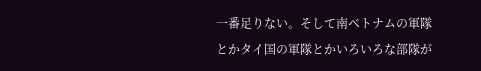一番足りない。そして南ベトナムの軍隊とかタイ国の軍隊とかいろいろな部隊が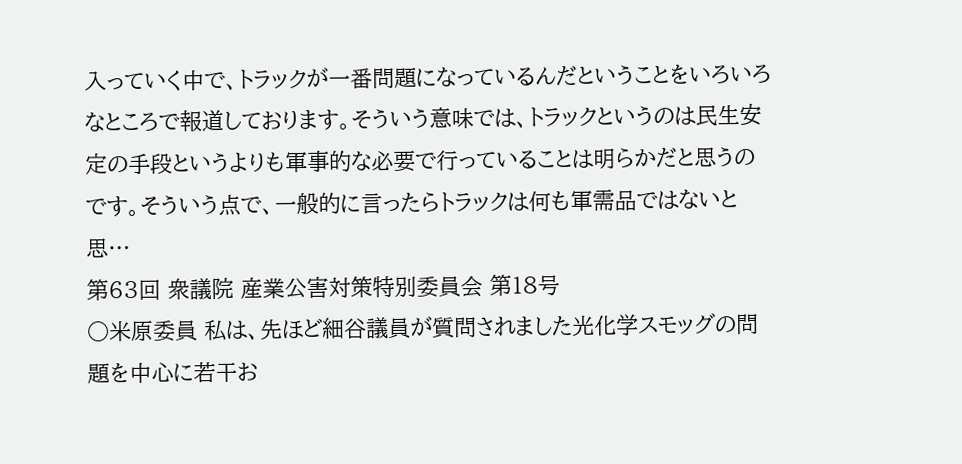入っていく中で、トラックが一番問題になっているんだということをいろいろなところで報道しております。そういう意味では、トラックというのは民生安定の手段というよりも軍事的な必要で行っていることは明らかだと思うのです。そういう点で、一般的に言ったらトラックは何も軍需品ではないと思…
第63回 衆議院 産業公害対策特別委員会 第18号
○米原委員 私は、先ほど細谷議員が質問されました光化学スモッグの問題を中心に若干お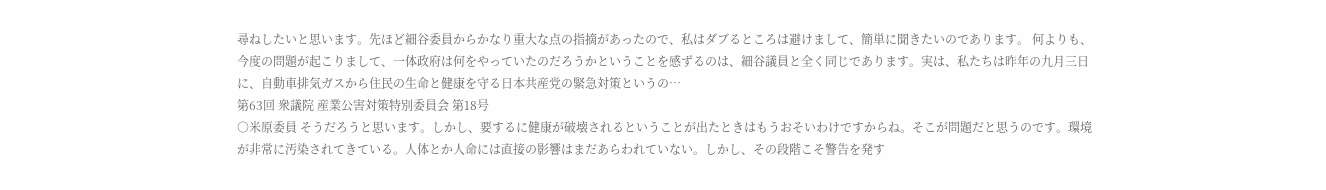尋ねしたいと思います。先ほど細谷委員からかなり重大な点の指摘があったので、私はダブるところは避けまして、簡単に聞きたいのであります。 何よりも、今度の問題が起こりまして、一体政府は何をやっていたのだろうかということを感ずるのは、細谷議員と全く同じであります。実は、私たちは昨年の九月三日に、自動車排気ガスから住民の生命と健康を守る日本共産党の緊急対策というの…
第63回 衆議院 産業公害対策特別委員会 第18号
○米原委員 そうだろうと思います。しかし、要するに健康が破壊されるということが出たときはもうおそいわけですからね。そこが問題だと思うのです。環境が非常に汚染されてきている。人体とか人命には直接の影響はまだあらわれていない。しかし、その段階こそ警告を発す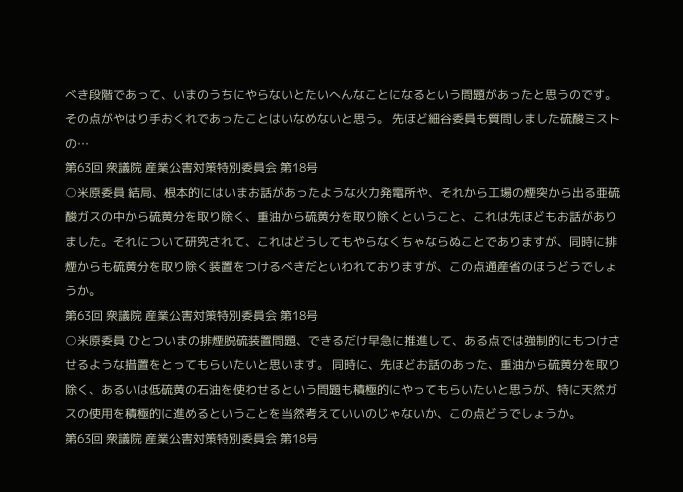べき段階であって、いまのうちにやらないとたいへんなことになるという問題があったと思うのです。その点がやはり手おくれであったことはいなめないと思う。 先ほど細谷委員も質問しました硫酸ミストの…
第63回 衆議院 産業公害対策特別委員会 第18号
○米原委員 結局、根本的にはいまお話があったような火力発電所や、それから工場の煙突から出る亜硫酸ガスの中から硫黄分を取り除く、重油から硫黄分を取り除くということ、これは先ほどもお話がありました。それについて研究されて、これはどうしてもやらなくちゃならぬことでありますが、同時に排煙からも硫黄分を取り除く装置をつけるべきだといわれておりますが、この点通産省のほうどうでしょうか。
第63回 衆議院 産業公害対策特別委員会 第18号
○米原委員 ひとついまの排煙脱硫装置問題、できるだけ早急に推進して、ある点では強制的にもつけさせるような措置をとってもらいたいと思います。 同時に、先ほどお話のあった、重油から硫黄分を取り除く、あるいは低硫黄の石油を使わせるという問題も積極的にやってもらいたいと思うが、特に天然ガスの使用を積極的に進めるということを当然考えていいのじゃないか、この点どうでしょうか。
第63回 衆議院 産業公害対策特別委員会 第18号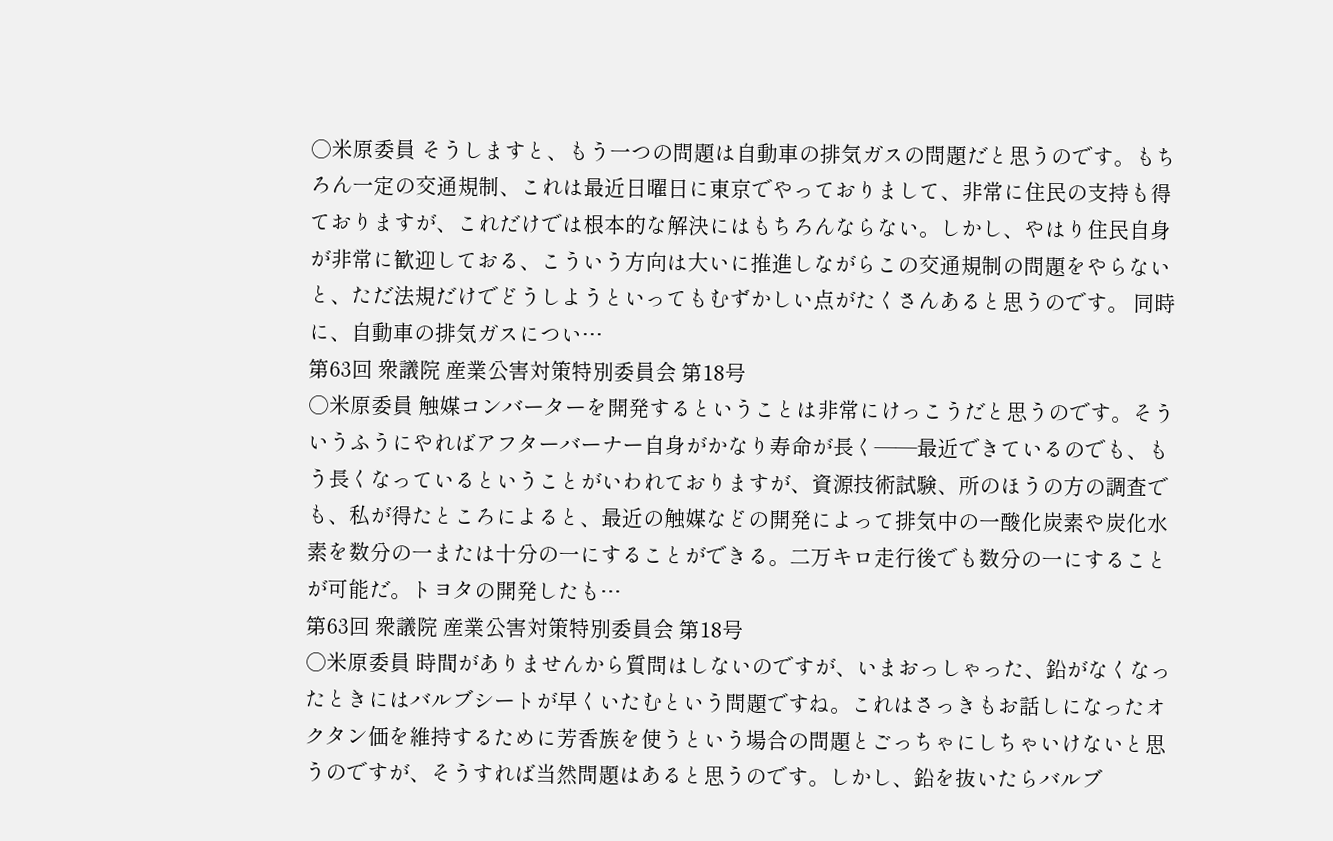○米原委員 そうしますと、もう一つの問題は自動車の排気ガスの問題だと思うのです。もちろん一定の交通規制、これは最近日曜日に東京でやっておりまして、非常に住民の支持も得ておりますが、これだけでは根本的な解決にはもちろんならない。しかし、やはり住民自身が非常に歓迎しておる、こういう方向は大いに推進しながらこの交通規制の問題をやらないと、ただ法規だけでどうしようといってもむずかしい点がたくさんあると思うのです。 同時に、自動車の排気ガスについ…
第63回 衆議院 産業公害対策特別委員会 第18号
○米原委員 触媒コンバーターを開発するということは非常にけっこうだと思うのです。そういうふうにやればアフターバーナー自身がかなり寿命が長く——最近できているのでも、もう長くなっているということがいわれておりますが、資源技術試験、所のほうの方の調査でも、私が得たところによると、最近の触媒などの開発によって排気中の一酸化炭素や炭化水素を数分の一または十分の一にすることができる。二万キロ走行後でも数分の一にすることが可能だ。トヨタの開発したも…
第63回 衆議院 産業公害対策特別委員会 第18号
○米原委員 時間がありませんから質問はしないのですが、いまおっしゃった、鉛がなくなったときにはバルブシートが早くいたむという問題ですね。これはさっきもお話しになったオクタン価を維持するために芳香族を使うという場合の問題とごっちゃにしちゃいけないと思うのですが、そうすれば当然問題はあると思うのです。しかし、鉛を抜いたらバルブ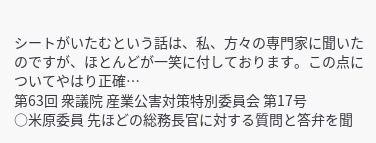シートがいたむという話は、私、方々の専門家に聞いたのですが、ほとんどが一笑に付しております。この点についてやはり正確…
第63回 衆議院 産業公害対策特別委員会 第17号
○米原委員 先ほどの総務長官に対する質問と答弁を聞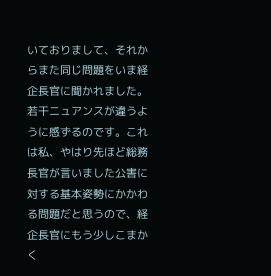いておりまして、それからまた同じ問題をいま経企長官に聞かれました。若干ニュアンスが違うように感ずるのです。これは私、やはり先ほど総務長官が言いました公害に対する基本姿勢にかかわる問題だと思うので、経企長官にもう少しこまかく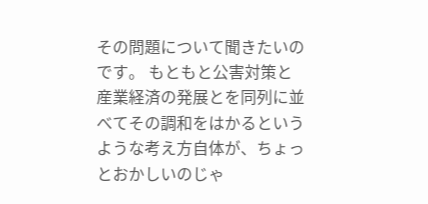その問題について聞きたいのです。 もともと公害対策と産業経済の発展とを同列に並べてその調和をはかるというような考え方自体が、ちょっとおかしいのじゃ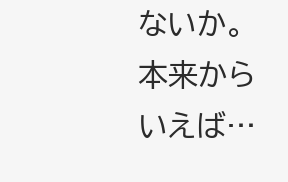ないか。本来からいえば…